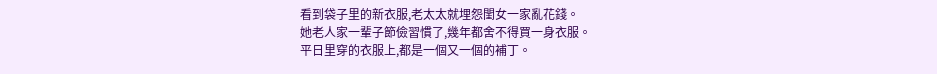看到袋子里的新衣服,老太太就埋怨閨女一家亂花錢。
她老人家一輩子節儉習慣了,幾年都舍不得買一身衣服。
平日里穿的衣服上,都是一個又一個的補丁。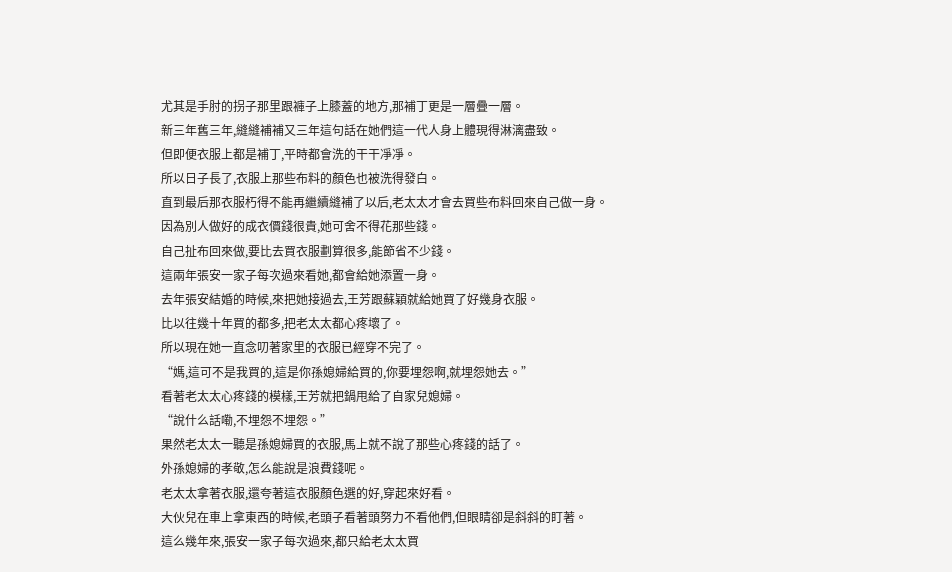尤其是手肘的拐子那里跟褲子上膝蓋的地方,那補丁更是一層疊一層。
新三年舊三年,縫縫補補又三年這句話在她們這一代人身上體現得淋漓盡致。
但即便衣服上都是補丁,平時都會洗的干干凈凈。
所以日子長了,衣服上那些布料的顏色也被洗得發白。
直到最后那衣服朽得不能再繼續縫補了以后,老太太才會去買些布料回來自己做一身。
因為別人做好的成衣價錢很貴,她可舍不得花那些錢。
自己扯布回來做,要比去買衣服劃算很多,能節省不少錢。
這兩年張安一家子每次過來看她,都會給她添置一身。
去年張安結婚的時候,來把她接過去,王芳跟蘇穎就給她買了好幾身衣服。
比以往幾十年買的都多,把老太太都心疼壞了。
所以現在她一直念叨著家里的衣服已經穿不完了。
“媽,這可不是我買的,這是你孫媳婦給買的,你要埋怨啊,就埋怨她去。”
看著老太太心疼錢的模樣,王芳就把鍋甩給了自家兒媳婦。
“說什么話嘞,不埋怨不埋怨。”
果然老太太一聽是孫媳婦買的衣服,馬上就不說了那些心疼錢的話了。
外孫媳婦的孝敬,怎么能說是浪費錢呢。
老太太拿著衣服,還夸著這衣服顏色選的好,穿起來好看。
大伙兒在車上拿東西的時候,老頭子看著頭努力不看他們,但眼睛卻是斜斜的盯著。
這么幾年來,張安一家子每次過來,都只給老太太買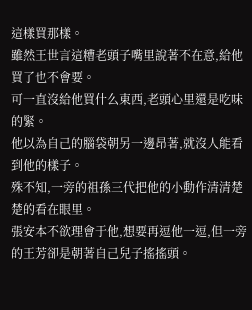這樣買那樣。
雖然王世言這糟老頭子嘴里說著不在意,給他買了也不會要。
可一直沒給他買什么東西,老頭心里還是吃味的緊。
他以為自己的腦袋朝另一邊昂著,就沒人能看到他的樣子。
殊不知,一旁的祖孫三代把他的小動作清清楚楚的看在眼里。
張安本不欲理會于他,想要再逗他一逗,但一旁的王芳卻是朝著自己兒子搖搖頭。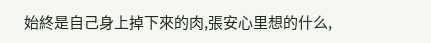始終是自己身上掉下來的肉,張安心里想的什么,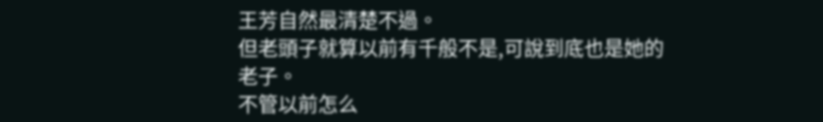王芳自然最清楚不過。
但老頭子就算以前有千般不是,可說到底也是她的老子。
不管以前怎么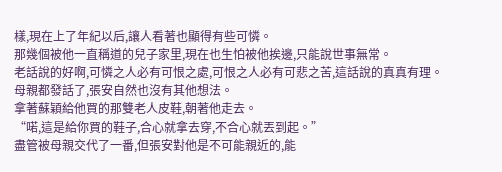樣,現在上了年紀以后,讓人看著也顯得有些可憐。
那幾個被他一直稱道的兒子家里,現在也生怕被他挨邊,只能說世事無常。
老話說的好啊,可憐之人必有可恨之處,可恨之人必有可悲之苦,這話說的真真有理。
母親都發話了,張安自然也沒有其他想法。
拿著蘇穎給他買的那雙老人皮鞋,朝著他走去。
“喏,這是給你買的鞋子,合心就拿去穿,不合心就丟到起。”
盡管被母親交代了一番,但張安對他是不可能親近的,能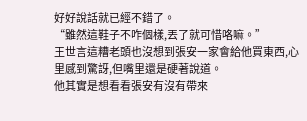好好說話就已經不錯了。
“雖然這鞋子不咋個樣,丟了就可惜咯嘛。”
王世言這糟老頭也沒想到張安一家會給他買東西,心里感到驚訝,但嘴里還是硬著說道。
他其實是想看看張安有沒有帶來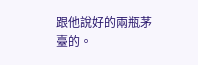跟他說好的兩瓶茅臺的。